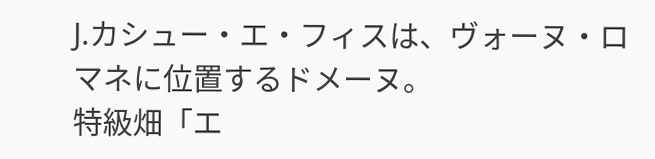J.カシュー・エ・フィスは、ヴォーヌ・ロマネに位置するドメーヌ。
特級畑「エ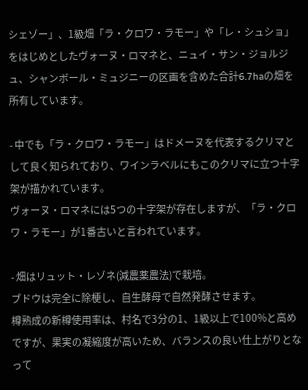シェゾー」、1級畑「ラ・クロワ・ラモー」や「レ・シュショ」をはじめとしたヴォーヌ・ロマネと、ニュイ・サン・ジョルジュ、シャンボール・ミュジニーの区画を含めた合計6.7haの畑を所有しています。

- 中でも「ラ・クロワ・ラモー」はドメーヌを代表するクリマとして良く知られており、ワインラベルにもこのクリマに立つ十字架が描かれています。
ヴォーヌ・ロマネには5つの十字架が存在しますが、「ラ・クロワ・ラモー」が1番古いと言われています。

- 畑はリュット・レゾネ(減農薬農法)で栽培。
ブドウは完全に除梗し、自生酵母で自然発酵させます。
樽熟成の新樽使用率は、村名で3分の1、1級以上で100%と高めですが、果実の凝縮度が高いため、バランスの良い仕上がりとなって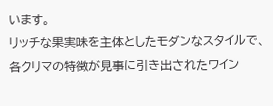います。
リッチな果実味を主体としたモダンなスタイルで、各クリマの特徴が見事に引き出されたワイン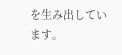を生み出しています。